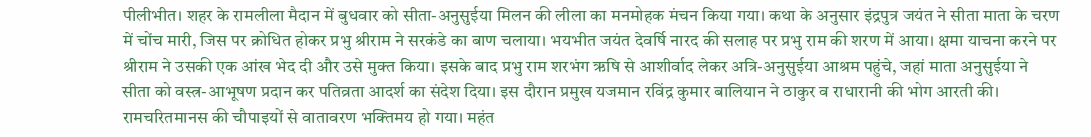पीलीभीत। शहर के रामलीला मैदान में बुधवार को सीता-अनुसुईया मिलन की लीला का मनमोहक मंचन किया गया। कथा के अनुसार इंद्रपुत्र जयंत ने सीता माता के चरण में चोंच मारी, जिस पर क्रोधित होकर प्रभु श्रीराम ने सरकंडे का बाण चलाया। भयभीत जयंत देवर्षि नारद की सलाह पर प्रभु राम की शरण में आया। क्षमा याचना करने पर श्रीराम ने उसकी एक आंख भेद दी और उसे मुक्त किया। इसके बाद प्रभु राम शरभंग ऋषि से आशीर्वाद लेकर अत्रि-अनुसुईया आश्रम पहुंचे, जहां माता अनुसुईया ने सीता को वस्त्र-आभूषण प्रदान कर पतिव्रता आदर्श का संदेश दिया। इस दौरान प्रमुख यजमान रविंद्र कुमार बालियान ने ठाकुर व राधारानी की भोग आरती की। रामचरितमानस की चौपाइयों से वातावरण भक्तिमय हो गया। महंत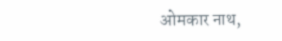ओमकार नाथ,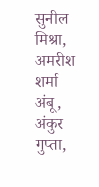सुनील मिश्रा, अमरीश शर्मा अंबू, अंकुर गुप्ता,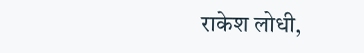राकेश लोधी,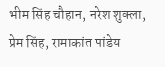भीम सिंह चौहान, नरेश शुक्ला, प्रेम सिंह, रामाकांत पांडेय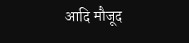आदि मौजूद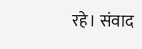रहे। संवाद